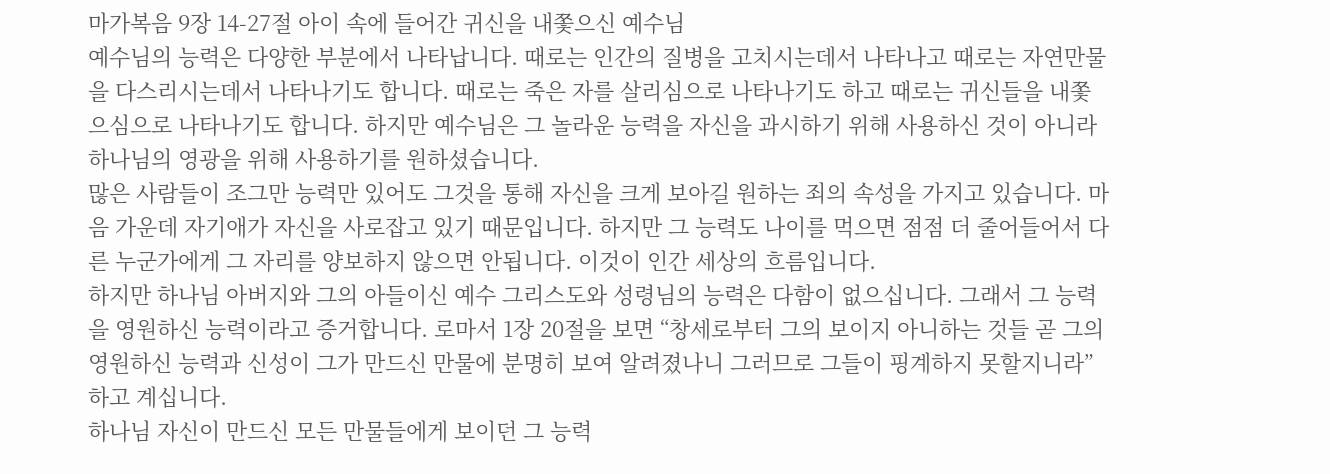마가복음 9장 14-27절 아이 속에 들어간 귀신을 내쫓으신 예수님
예수님의 능력은 다양한 부분에서 나타납니다. 때로는 인간의 질병을 고치시는데서 나타나고 때로는 자연만물을 다스리시는데서 나타나기도 합니다. 때로는 죽은 자를 살리심으로 나타나기도 하고 때로는 귀신들을 내쫓으심으로 나타나기도 합니다. 하지만 예수님은 그 놀라운 능력을 자신을 과시하기 위해 사용하신 것이 아니라 하나님의 영광을 위해 사용하기를 원하셨습니다.
많은 사람들이 조그만 능력만 있어도 그것을 통해 자신을 크게 보아길 원하는 죄의 속성을 가지고 있습니다. 마음 가운데 자기애가 자신을 사로잡고 있기 때문입니다. 하지만 그 능력도 나이를 먹으면 점점 더 줄어들어서 다른 누군가에게 그 자리를 양보하지 않으면 안됩니다. 이것이 인간 세상의 흐름입니다.
하지만 하나님 아버지와 그의 아들이신 예수 그리스도와 성령님의 능력은 다함이 없으십니다. 그래서 그 능력을 영원하신 능력이라고 증거합니다. 로마서 1장 20절을 보면 “창세로부터 그의 보이지 아니하는 것들 곧 그의 영원하신 능력과 신성이 그가 만드신 만물에 분명히 보여 알려졌나니 그러므로 그들이 핑계하지 못할지니라”하고 계십니다.
하나님 자신이 만드신 모든 만물들에게 보이던 그 능력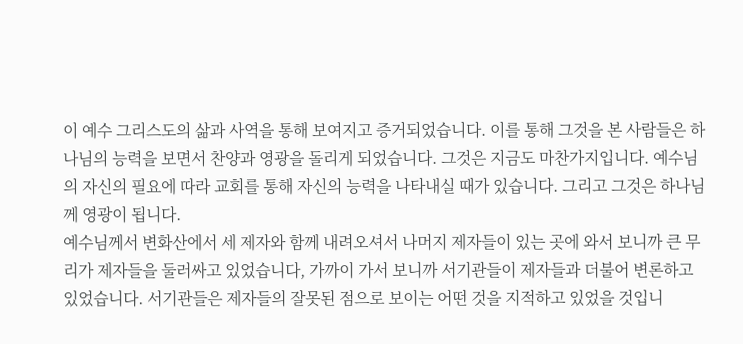이 예수 그리스도의 삶과 사역을 통해 보여지고 증거되었습니다. 이를 통해 그것을 본 사람들은 하나님의 능력을 보면서 찬양과 영광을 돌리게 되었습니다. 그것은 지금도 마찬가지입니다. 예수님의 자신의 필요에 따라 교회를 통해 자신의 능력을 나타내실 때가 있습니다. 그리고 그것은 하나님께 영광이 됩니다.
예수님께서 변화산에서 세 제자와 함께 내려오셔서 나머지 제자들이 있는 곳에 와서 보니까 큰 무리가 제자들을 둘러싸고 있었습니다, 가까이 가서 보니까 서기관들이 제자들과 더불어 변론하고 있었습니다. 서기관들은 제자들의 잘못된 점으로 보이는 어떤 것을 지적하고 있었을 것입니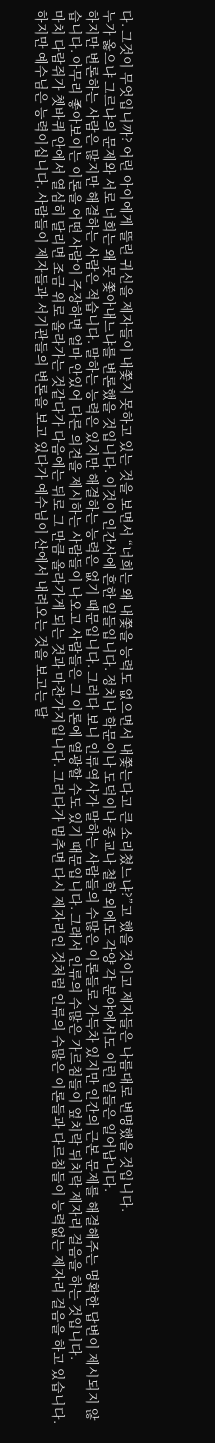다. 그것이 무엇입니까? 어린 아이에게 뜰린 귀신을 제자들이 내쫓지 못하고 있는 것을 보면서 “너희는 왜 내쫓을 능력도 없으면서 내쫓는다고 큰 소리쳤느냐?”고 했을 것이고 제자들은 나름대로 변명했을 것입니다.
누가 옳으냐 그르냐의 문제와 서로 너희는 왜 못 쫓아내느냐를 변론했을 것입니다. 이것이 인간사에 흔한 일들입니다. 정치나 학문이나 도덕이나 종교나 철학 외에도 각양 각 분야에서도 이런 일들은 일어납니다.
하지만 변론하는 사람은 많지만 해결하는 사람은 적습니다. 말하는 능력은 있지만 해결하는 능력은 없기 때문입니다. 그러다 보니 인류역사가 말하는 사람들의 수많은 이론들로 가득차 있지만 인간의 근본 문제를 해결해주는 명확한 답변이 제시되지 않습니다. 아무리 좋아보이는 이론을 어떤 사람이 주장하면 얼마 안있어 다른 의견을 제시하는 사람들이 나오고 사람들은 그 이론에 열광할 수도 있기 때문입니다. 그래서 인류의 수많은 가르침들이 엎치락 뒤치락 제자리 걸음을 하는 것입니다.
마치 다람쥐가 쳇바퀴 안에서 열심히 달리면 조금 위로 올라가는 것같다가 다음에는 뒤로 그 만큼 올라가게 되는 것과 마찬가지입니다. 그러다가 멈추면 다시 제자리인 것처럼 인류의 수많은 이론들과 다르침들이 능력없는 제자리 걸음을 하고 있습니다.
하지만 예수님은 능력이십니다. 사람들이 제자들과 서기관들의 변론을 보고 있다가 예수님이 산에서 내려오는 것을 보고는 달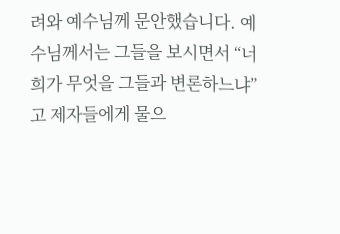려와 예수님께 문안했습니다. 예수님께서는 그들을 보시면서 “너희가 무엇을 그들과 변론하느냐”고 제자들에게 물으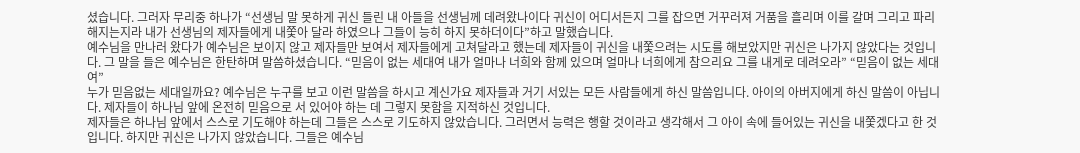셨습니다. 그러자 무리중 하나가 “선생님 말 못하게 귀신 들린 내 아들을 선생님께 데려왔나이다 귀신이 어디서든지 그를 잡으면 거꾸러져 거품을 흘리며 이를 갈며 그리고 파리해지는지라 내가 선생님의 제자들에게 내쫓아 달라 하였으나 그들이 능히 하지 못하더이다”하고 말했습니다.
예수님을 만나러 왔다가 예수님은 보이지 않고 제자들만 보여서 제자들에게 고쳐달라고 했는데 제자들이 귀신을 내쫓으려는 시도를 해보았지만 귀신은 나가지 않았다는 것입니다. 그 말을 들은 예수님은 한탄하며 말씀하셨습니다. “믿음이 없는 세대여 내가 얼마나 너희와 함께 있으며 얼마나 너희에게 참으리요 그를 내게로 데려오라” “믿음이 없는 세대여”
누가 믿음없는 세대일까요? 예수님은 누구를 보고 이런 말씀을 하시고 계신가요 제자들과 거기 서있는 모든 사람들에게 하신 말씀입니다. 아이의 아버지에게 하신 말씀이 아닙니다. 제자들이 하나님 앞에 온전히 믿음으로 서 있어야 하는 데 그렇지 못함을 지적하신 것입니다.
제자들은 하나님 앞에서 스스로 기도해야 하는데 그들은 스스로 기도하지 않았습니다. 그러면서 능력은 행할 것이라고 생각해서 그 아이 속에 들어있는 귀신을 내쫓겠다고 한 것입니다. 하지만 귀신은 나가지 않았습니다. 그들은 예수님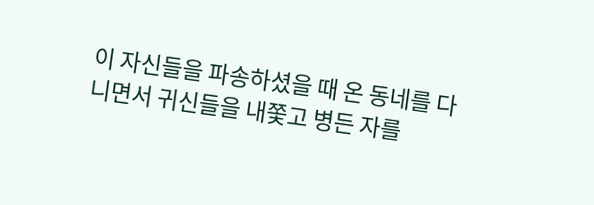이 자신들을 파송하셨을 때 온 동네를 다니면서 귀신들을 내쫓고 병든 자를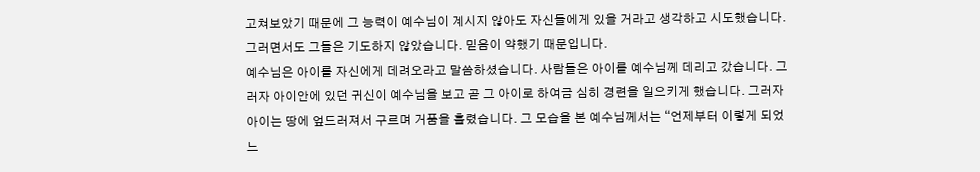고쳐보았기 때문에 그 능력이 예수님이 계시지 않아도 자신들에게 있을 거라고 생각하고 시도했습니다. 그러면서도 그들은 기도하지 않았습니다. 믿음이 약했기 때문입니다.
예수님은 아이를 자신에게 데려오라고 말씀하셨습니다. 사람들은 아이를 예수님께 데리고 갔습니다. 그러자 아이안에 있던 귀신이 예수님을 보고 곧 그 아이로 하여금 심히 경련을 일으키게 했습니다. 그러자 아이는 땅에 엎드러져서 구르며 거품을 흘렸습니다. 그 모습을 본 예수님께서는 “언제부터 이렇게 되었느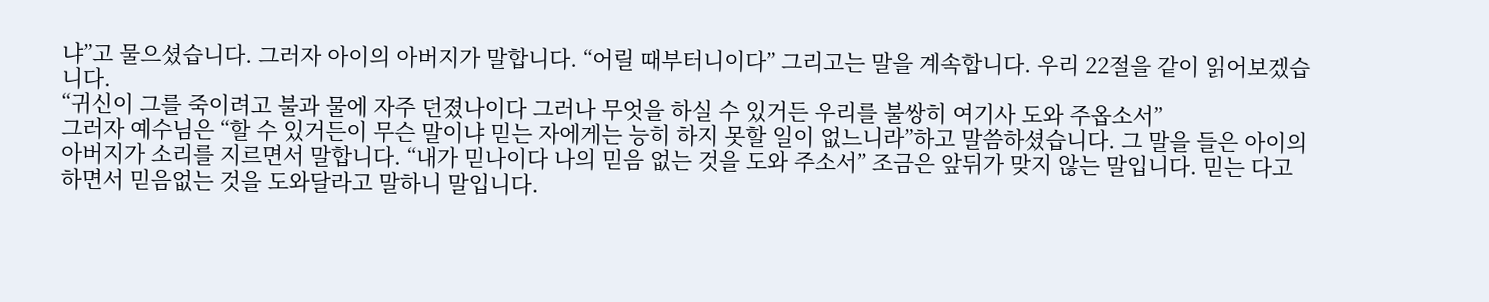냐”고 물으셨습니다. 그러자 아이의 아버지가 말합니다. “어릴 때부터니이다” 그리고는 말을 계속합니다. 우리 22절을 같이 읽어보겠습니다.
“귀신이 그를 죽이려고 불과 물에 자주 던졌나이다 그러나 무엇을 하실 수 있거든 우리를 불쌍히 여기사 도와 주옵소서”
그러자 예수님은 “할 수 있거든이 무슨 말이냐 믿는 자에게는 능히 하지 못할 일이 없느니라”하고 말씀하셨습니다. 그 말을 들은 아이의 아버지가 소리를 지르면서 말합니다. “내가 믿나이다 나의 믿음 없는 것을 도와 주소서” 조금은 앞뒤가 맞지 않는 말입니다. 믿는 다고 하면서 믿음없는 것을 도와달라고 말하니 말입니다.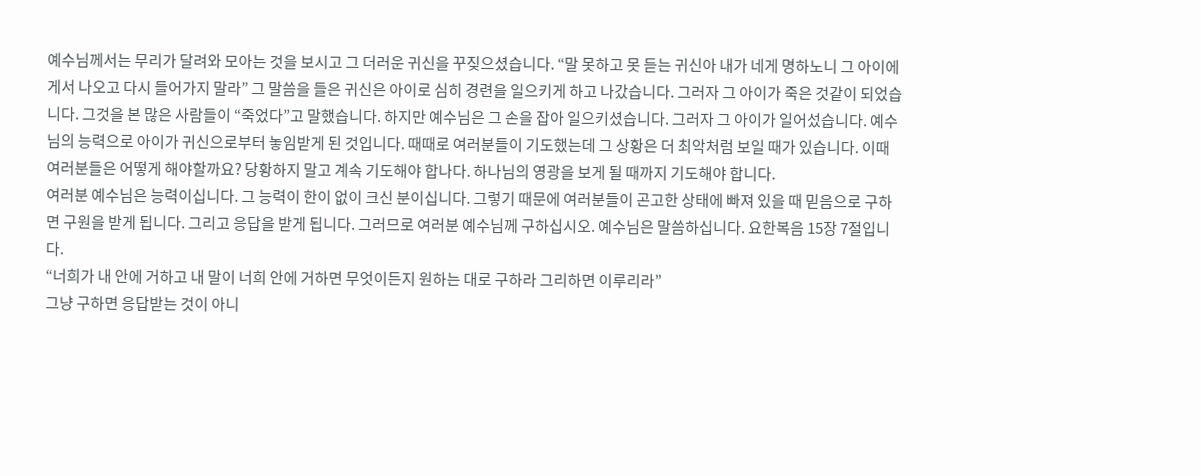예수님께서는 무리가 달려와 모아는 것을 보시고 그 더러운 귀신을 꾸짖으셨습니다. “말 못하고 못 듣는 귀신아 내가 네게 명하노니 그 아이에게서 나오고 다시 들어가지 말라” 그 말씀을 들은 귀신은 아이로 심히 경련을 일으키게 하고 나갔습니다. 그러자 그 아이가 죽은 것같이 되었습니다. 그것을 본 많은 사람들이 “죽었다”고 말했습니다. 하지만 예수님은 그 손을 잡아 일으키셨습니다. 그러자 그 아이가 일어섰습니다. 예수님의 능력으로 아이가 귀신으로부터 놓임받게 된 것입니다. 때때로 여러분들이 기도했는데 그 상황은 더 최악처럼 보일 때가 있습니다. 이때 여러분들은 어떻게 해야할까요? 당황하지 말고 계속 기도해야 합나다. 하나님의 영광을 보게 될 때까지 기도해야 합니다.
여러분 예수님은 능력이십니다. 그 능력이 한이 없이 크신 분이십니다. 그렇기 때문에 여러분들이 곤고한 상태에 빠져 있을 때 믿음으로 구하면 구원을 받게 됩니다. 그리고 응답을 받게 됩니다. 그러므로 여러분 예수님께 구하십시오. 예수님은 말씀하십니다. 요한복음 15장 7절입니다.
“너희가 내 안에 거하고 내 말이 너희 안에 거하면 무엇이든지 원하는 대로 구하라 그리하면 이루리라”
그냥 구하면 응답받는 것이 아니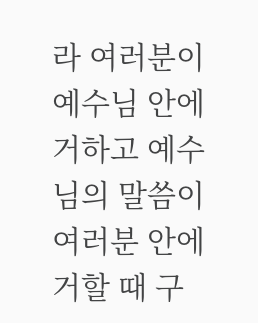라 여러분이 예수님 안에 거하고 예수님의 말씀이 여러분 안에 거할 때 구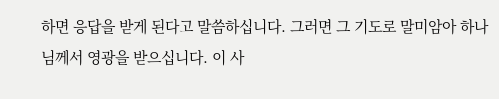하면 응답을 받게 된다고 말씀하십니다. 그러면 그 기도로 말미암아 하나님께서 영광을 받으십니다. 이 사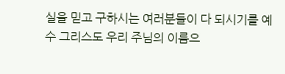실을 믿고 구하시는 여러분들이 다 되시기를 예수 그리스도 우리 주님의 이름으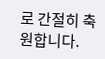로 간절히 축원합니다.